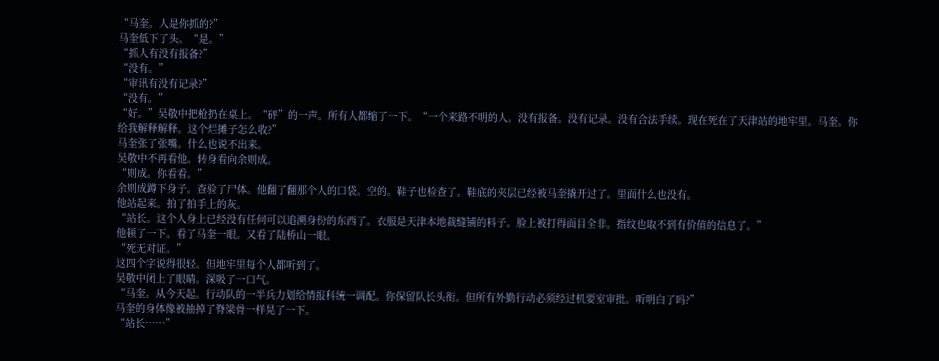“马奎。人是你抓的?”
马奎低下了头。“是。”
“抓人有没有报备?”
“没有。”
“审讯有没有记录?”
“没有。”
“好。”吴敬中把枪扔在桌上。“砰”的一声。所有人都缩了一下。“一个来路不明的人。没有报备。没有记录。没有合法手续。现在死在了天津站的地牢里。马奎。你给我解释解释。这个烂摊子怎么收?”
马奎张了张嘴。什么也说不出来。
吴敬中不再看他。转身看向余则成。
“则成。你看看。”
余则成蹲下身子。查验了尸体。他翻了翻那个人的口袋。空的。鞋子也检查了。鞋底的夹层已经被马奎撬开过了。里面什么也没有。
他站起来。拍了拍手上的灰。
“站长。这个人身上已经没有任何可以追溯身份的东西了。衣服是天津本地裁缝铺的料子。脸上被打得面目全非。指纹也取不到有价值的信息了。”
他顿了一下。看了马奎一眼。又看了陆桥山一眼。
“死无对证。”
这四个字说得很轻。但地牢里每个人都听到了。
吴敬中闭上了眼睛。深吸了一口气。
“马奎。从今天起。行动队的一半兵力划给情报科统一调配。你保留队长头衔。但所有外勤行动必须经过机要室审批。听明白了吗?”
马奎的身体像被抽掉了脊梁骨一样晃了一下。
“站长……”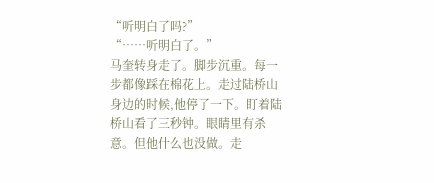“听明白了吗?”
“……听明白了。”
马奎转身走了。脚步沉重。每一步都像踩在棉花上。走过陆桥山身边的时候,他停了一下。盯着陆桥山看了三秒钟。眼睛里有杀意。但他什么也没做。走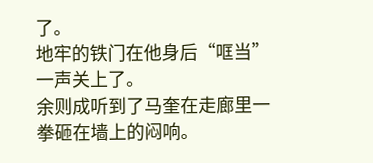了。
地牢的铁门在他身后“哐当”一声关上了。
余则成听到了马奎在走廊里一拳砸在墙上的闷响。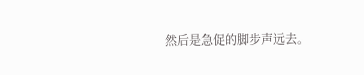然后是急促的脚步声远去。